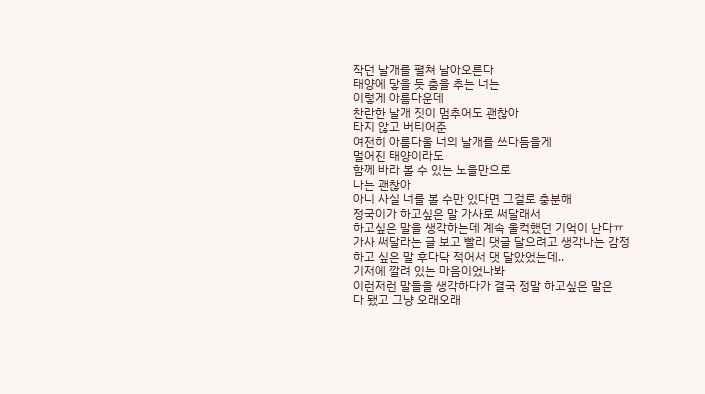작던 날개를 펼쳐 날아오른다
태양에 닿을 듯 춤을 추는 너는
이렇게 아름다운데
찬란한 날개 짓이 멈추어도 괜찮아
타지 않고 버티어준
여전히 아름다울 너의 날개를 쓰다듬을게
멀어진 태양이라도
함께 바라 볼 수 있는 노을만으로
나는 괜찮아
아니 사실 너를 볼 수만 있다면 그걸로 충분해
정국이가 하고싶은 말 가사로 써달래서
하고싶은 말을 생각하는데 계속 울컥했던 기억이 난다ㅠ
가사 써달라는 글 보고 빨리 댓글 달으려고 생각나는 감정
하고 싶은 말 후다닥 적어서 댓 달았었는데..
기저에 깔려 있는 마음이었나봐
이런저런 말들을 생각하다가 결국 정말 하고싶은 말은
다 됐고 그냥 오래오래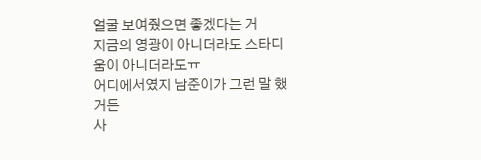얼굴 보여줬으면 좋겠다는 거
지금의 영광이 아니더라도 스타디움이 아니더라도ㅠ
어디에서였지 남준이가 그런 말 했거든
사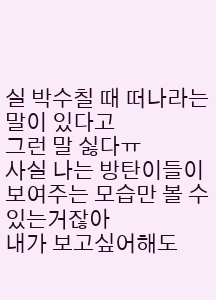실 박수칠 때 떠나라는 말이 있다고
그런 말 싫다ㅠ
사실 나는 방탄이들이 보여주는 모습만 볼 수있는거잖아
내가 보고싶어해도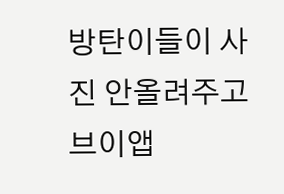방탄이들이 사진 안올려주고 브이앱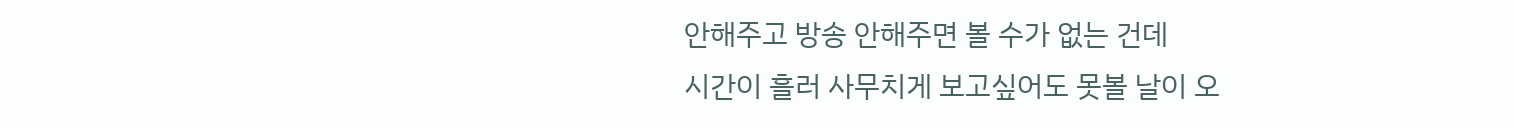안해주고 방송 안해주면 볼 수가 없는 건데
시간이 흘러 사무치게 보고싶어도 못볼 날이 오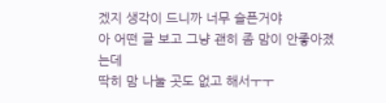겠지 생각이 드니까 너무 슬픈거야
아 어떤 글 보고 그냥 괜히 좀 맘이 안좋아졌는데
딱히 맘 나눌 곳도 없고 해서ㅜㅜ